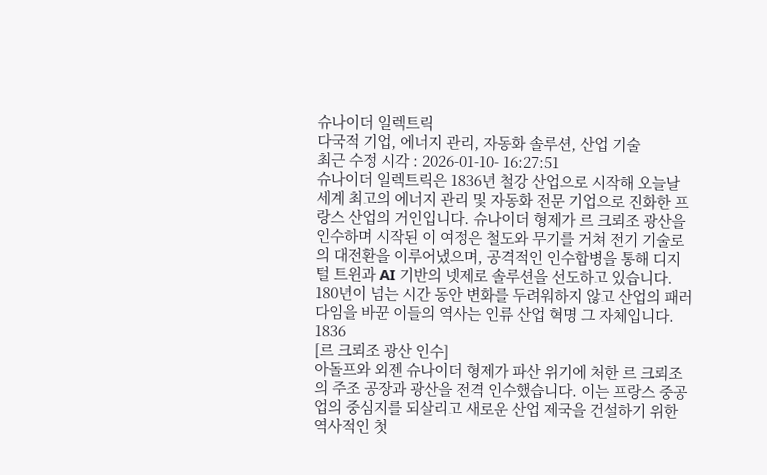슈나이더 일렉트릭
다국적 기업, 에너지 관리, 자동화 솔루션, 산업 기술
최근 수정 시각 : 2026-01-10- 16:27:51
슈나이더 일렉트릭은 1836년 철강 산업으로 시작해 오늘날 세계 최고의 에너지 관리 및 자동화 전문 기업으로 진화한 프랑스 산업의 거인입니다. 슈나이더 형제가 르 크뢰조 광산을 인수하며 시작된 이 여정은 철도와 무기를 거쳐 전기 기술로의 대전환을 이루어냈으며, 공격적인 인수합병을 통해 디지털 트윈과 AI 기반의 넷제로 솔루션을 선도하고 있습니다. 180년이 넘는 시간 동안 변화를 두려워하지 않고 산업의 패러다임을 바꾼 이들의 역사는 인류 산업 혁명 그 자체입니다.
1836
[르 크뢰조 광산 인수]
아돌프와 외젠 슈나이더 형제가 파산 위기에 처한 르 크뢰조의 주조 공장과 광산을 전격 인수했습니다. 이는 프랑스 중공업의 중심지를 되살리고 새로운 산업 제국을 건설하기 위한 역사적인 첫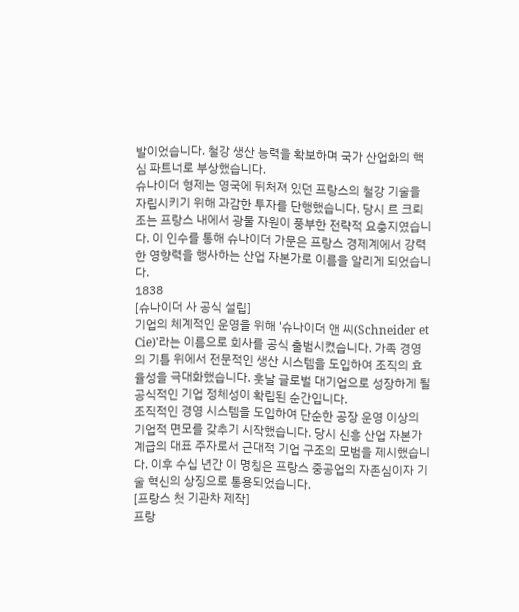발이었습니다. 철강 생산 능력을 확보하며 국가 산업화의 핵심 파트너로 부상했습니다.
슈나이더 형제는 영국에 뒤처져 있던 프랑스의 철강 기술을 자립시키기 위해 과감한 투자를 단행했습니다. 당시 르 크뢰조는 프랑스 내에서 광물 자원이 풍부한 전략적 요충지였습니다. 이 인수를 통해 슈나이더 가문은 프랑스 경제계에서 강력한 영향력을 행사하는 산업 자본가로 이름을 알리게 되었습니다.
1838
[슈나이더 사 공식 설립]
기업의 체계적인 운영을 위해 '슈나이더 앤 씨(Schneider et Cie)'라는 이름으로 회사를 공식 출범시켰습니다. 가족 경영의 기틀 위에서 전문적인 생산 시스템을 도입하여 조직의 효율성을 극대화했습니다. 훗날 글로벌 대기업으로 성장하게 될 공식적인 기업 정체성이 확립된 순간입니다.
조직적인 경영 시스템을 도입하여 단순한 공장 운영 이상의 기업적 면모를 갖추기 시작했습니다. 당시 신흥 산업 자본가 계급의 대표 주자로서 근대적 기업 구조의 모범을 제시했습니다. 이후 수십 년간 이 명칭은 프랑스 중공업의 자존심이자 기술 혁신의 상징으로 통용되었습니다.
[프랑스 첫 기관차 제작]
프랑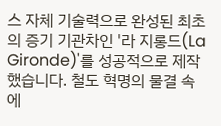스 자체 기술력으로 완성된 최초의 증기 기관차인 '라 지롱드(La Gironde)'를 성공적으로 제작했습니다. 철도 혁명의 물결 속에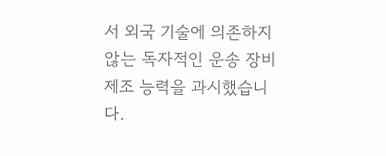서 외국 기술에 의존하지 않는 독자적인 운송 장비 제조 능력을 과시했습니다.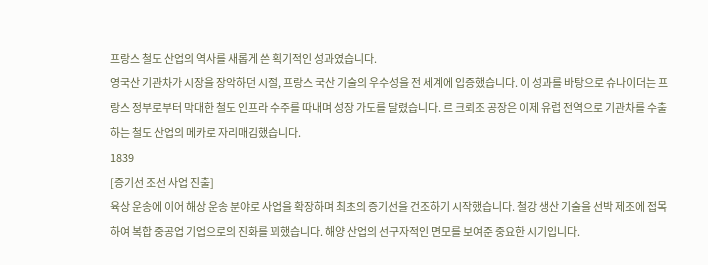프랑스 철도 산업의 역사를 새롭게 쓴 획기적인 성과였습니다.
영국산 기관차가 시장을 장악하던 시절, 프랑스 국산 기술의 우수성을 전 세계에 입증했습니다. 이 성과를 바탕으로 슈나이더는 프랑스 정부로부터 막대한 철도 인프라 수주를 따내며 성장 가도를 달렸습니다. 르 크뢰조 공장은 이제 유럽 전역으로 기관차를 수출하는 철도 산업의 메카로 자리매김했습니다.
1839
[증기선 조선 사업 진출]
육상 운송에 이어 해상 운송 분야로 사업을 확장하며 최초의 증기선을 건조하기 시작했습니다. 철강 생산 기술을 선박 제조에 접목하여 복합 중공업 기업으로의 진화를 꾀했습니다. 해양 산업의 선구자적인 면모를 보여준 중요한 시기입니다.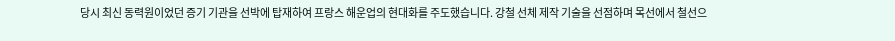당시 최신 동력원이었던 증기 기관을 선박에 탑재하여 프랑스 해운업의 현대화를 주도했습니다. 강철 선체 제작 기술을 선점하며 목선에서 철선으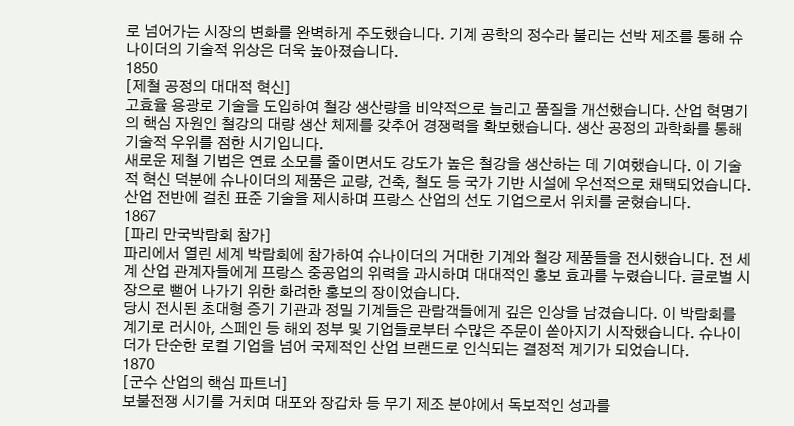로 넘어가는 시장의 변화를 완벽하게 주도했습니다. 기계 공학의 정수라 불리는 선박 제조를 통해 슈나이더의 기술적 위상은 더욱 높아졌습니다.
1850
[제철 공정의 대대적 혁신]
고효율 용광로 기술을 도입하여 철강 생산량을 비약적으로 늘리고 품질을 개선했습니다. 산업 혁명기의 핵심 자원인 철강의 대량 생산 체제를 갖추어 경쟁력을 확보했습니다. 생산 공정의 과학화를 통해 기술적 우위를 점한 시기입니다.
새로운 제철 기법은 연료 소모를 줄이면서도 강도가 높은 철강을 생산하는 데 기여했습니다. 이 기술적 혁신 덕분에 슈나이더의 제품은 교량, 건축, 철도 등 국가 기반 시설에 우선적으로 채택되었습니다. 산업 전반에 걸친 표준 기술을 제시하며 프랑스 산업의 선도 기업으로서 위치를 굳혔습니다.
1867
[파리 만국박람회 참가]
파리에서 열린 세계 박람회에 참가하여 슈나이더의 거대한 기계와 철강 제품들을 전시했습니다. 전 세계 산업 관계자들에게 프랑스 중공업의 위력을 과시하며 대대적인 홍보 효과를 누렸습니다. 글로벌 시장으로 뻗어 나가기 위한 화려한 홍보의 장이었습니다.
당시 전시된 초대형 증기 기관과 정밀 기계들은 관람객들에게 깊은 인상을 남겼습니다. 이 박람회를 계기로 러시아, 스페인 등 해외 정부 및 기업들로부터 수많은 주문이 쏟아지기 시작했습니다. 슈나이더가 단순한 로컬 기업을 넘어 국제적인 산업 브랜드로 인식되는 결정적 계기가 되었습니다.
1870
[군수 산업의 핵심 파트너]
보불전쟁 시기를 거치며 대포와 장갑차 등 무기 제조 분야에서 독보적인 성과를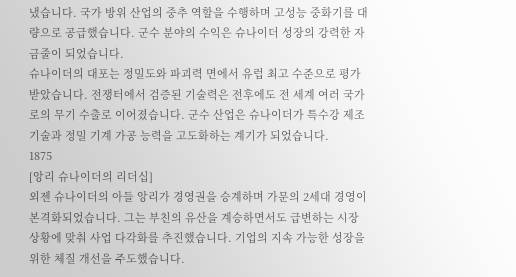냈습니다. 국가 방위 산업의 중추 역할을 수행하며 고성능 중화기를 대량으로 공급했습니다. 군수 분야의 수익은 슈나이더 성장의 강력한 자금줄이 되었습니다.
슈나이더의 대포는 정밀도와 파괴력 면에서 유럽 최고 수준으로 평가받았습니다. 전쟁터에서 검증된 기술력은 전후에도 전 세계 여러 국가로의 무기 수출로 이어졌습니다. 군수 산업은 슈나이더가 특수강 제조 기술과 정밀 기계 가공 능력을 고도화하는 계기가 되었습니다.
1875
[앙리 슈나이더의 리더십]
외젠 슈나이더의 아들 앙리가 경영권을 승계하며 가문의 2세대 경영이 본격화되었습니다. 그는 부친의 유산을 계승하면서도 급변하는 시장 상황에 맞춰 사업 다각화를 추진했습니다. 기업의 지속 가능한 성장을 위한 체질 개선을 주도했습니다.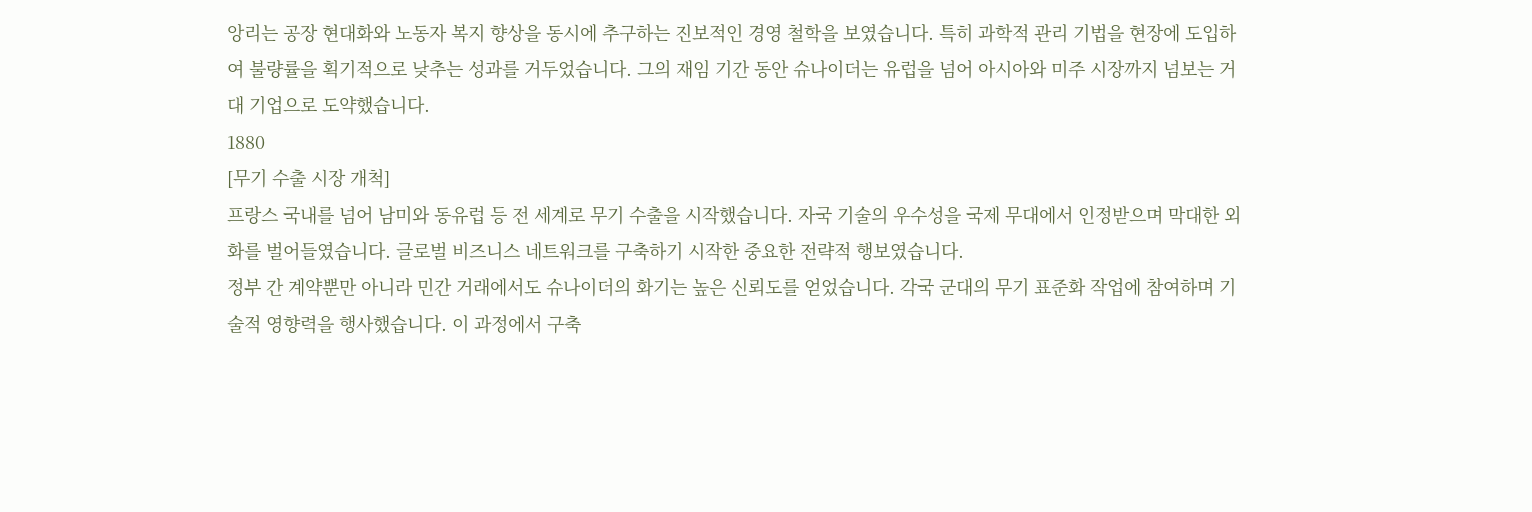앙리는 공장 현대화와 노동자 복지 향상을 동시에 추구하는 진보적인 경영 철학을 보였습니다. 특히 과학적 관리 기법을 현장에 도입하여 불량률을 획기적으로 낮추는 성과를 거두었습니다. 그의 재임 기간 동안 슈나이더는 유럽을 넘어 아시아와 미주 시장까지 넘보는 거대 기업으로 도약했습니다.
1880
[무기 수출 시장 개척]
프랑스 국내를 넘어 남미와 동유럽 등 전 세계로 무기 수출을 시작했습니다. 자국 기술의 우수성을 국제 무대에서 인정받으며 막대한 외화를 벌어들였습니다. 글로벌 비즈니스 네트워크를 구축하기 시작한 중요한 전략적 행보였습니다.
정부 간 계약뿐만 아니라 민간 거래에서도 슈나이더의 화기는 높은 신뢰도를 얻었습니다. 각국 군대의 무기 표준화 작업에 참여하며 기술적 영향력을 행사했습니다. 이 과정에서 구축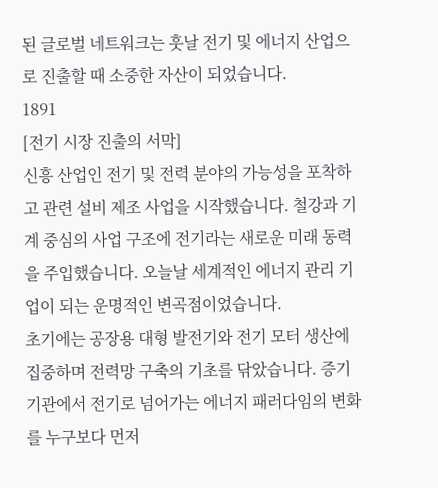된 글로벌 네트워크는 훗날 전기 및 에너지 산업으로 진출할 때 소중한 자산이 되었습니다.
1891
[전기 시장 진출의 서막]
신흥 산업인 전기 및 전력 분야의 가능성을 포착하고 관련 설비 제조 사업을 시작했습니다. 철강과 기계 중심의 사업 구조에 전기라는 새로운 미래 동력을 주입했습니다. 오늘날 세계적인 에너지 관리 기업이 되는 운명적인 변곡점이었습니다.
초기에는 공장용 대형 발전기와 전기 모터 생산에 집중하며 전력망 구축의 기초를 닦았습니다. 증기 기관에서 전기로 넘어가는 에너지 패러다임의 변화를 누구보다 먼저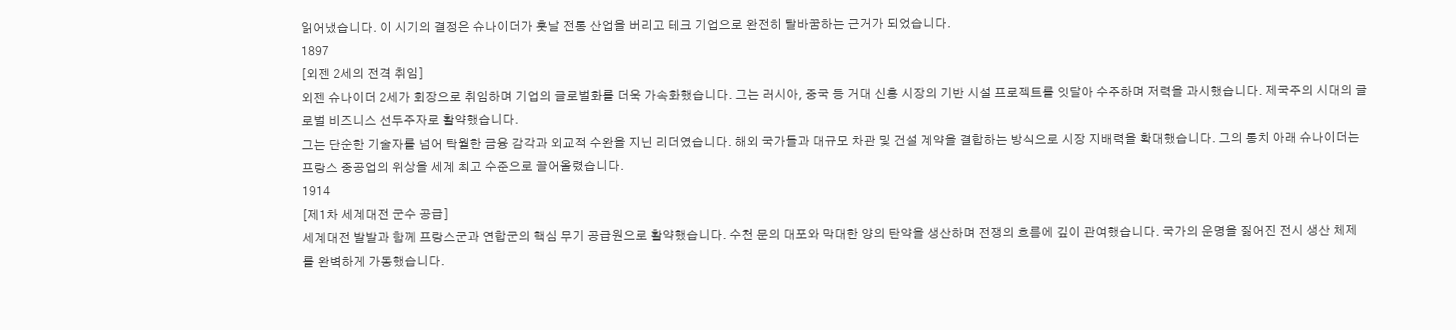읽어냈습니다. 이 시기의 결정은 슈나이더가 훗날 전통 산업을 버리고 테크 기업으로 완전히 탈바꿈하는 근거가 되었습니다.
1897
[외젠 2세의 전격 취임]
외젠 슈나이더 2세가 회장으로 취임하며 기업의 글로벌화를 더욱 가속화했습니다. 그는 러시아, 중국 등 거대 신흥 시장의 기반 시설 프로젝트를 잇달아 수주하며 저력을 과시했습니다. 제국주의 시대의 글로벌 비즈니스 선두주자로 활약했습니다.
그는 단순한 기술자를 넘어 탁월한 금융 감각과 외교적 수완을 지닌 리더였습니다. 해외 국가들과 대규모 차관 및 건설 계약을 결합하는 방식으로 시장 지배력을 확대했습니다. 그의 통치 아래 슈나이더는 프랑스 중공업의 위상을 세계 최고 수준으로 끌어올렸습니다.
1914
[제1차 세계대전 군수 공급]
세계대전 발발과 함께 프랑스군과 연합군의 핵심 무기 공급원으로 활약했습니다. 수천 문의 대포와 막대한 양의 탄약을 생산하며 전쟁의 흐름에 깊이 관여했습니다. 국가의 운명을 짊어진 전시 생산 체제를 완벽하게 가동했습니다.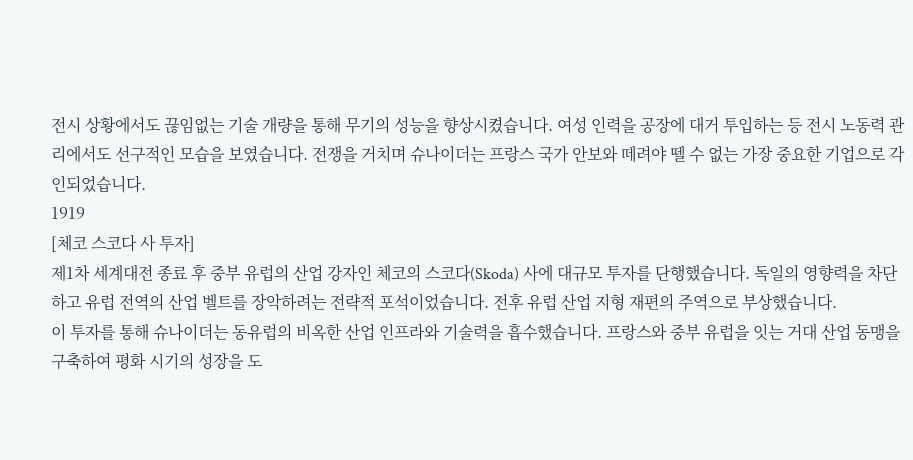전시 상황에서도 끊임없는 기술 개량을 통해 무기의 성능을 향상시켰습니다. 여성 인력을 공장에 대거 투입하는 등 전시 노동력 관리에서도 선구적인 모습을 보였습니다. 전쟁을 거치며 슈나이더는 프랑스 국가 안보와 떼려야 뗄 수 없는 가장 중요한 기업으로 각인되었습니다.
1919
[체코 스코다 사 투자]
제1차 세계대전 종료 후 중부 유럽의 산업 강자인 체코의 스코다(Skoda) 사에 대규모 투자를 단행했습니다. 독일의 영향력을 차단하고 유럽 전역의 산업 벨트를 장악하려는 전략적 포석이었습니다. 전후 유럽 산업 지형 재편의 주역으로 부상했습니다.
이 투자를 통해 슈나이더는 동유럽의 비옥한 산업 인프라와 기술력을 흡수했습니다. 프랑스와 중부 유럽을 잇는 거대 산업 동맹을 구축하여 평화 시기의 성장을 도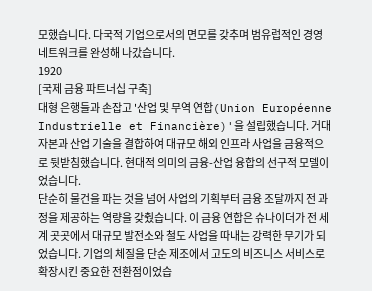모했습니다. 다국적 기업으로서의 면모를 갖추며 범유럽적인 경영 네트워크를 완성해 나갔습니다.
1920
[국제 금융 파트너십 구축]
대형 은행들과 손잡고 '산업 및 무역 연합(Union Européenne Industrielle et Financière)'을 설립했습니다. 거대 자본과 산업 기술을 결합하여 대규모 해외 인프라 사업을 금융적으로 뒷받침했습니다. 현대적 의미의 금융-산업 융합의 선구적 모델이었습니다.
단순히 물건을 파는 것을 넘어 사업의 기획부터 금융 조달까지 전 과정을 제공하는 역량을 갖췄습니다. 이 금융 연합은 슈나이더가 전 세계 곳곳에서 대규모 발전소와 철도 사업을 따내는 강력한 무기가 되었습니다. 기업의 체질을 단순 제조에서 고도의 비즈니스 서비스로 확장시킨 중요한 전환점이었습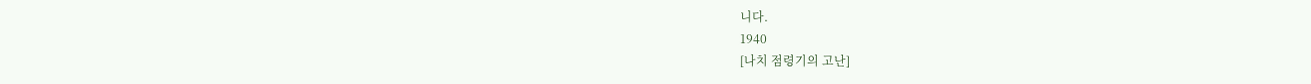니다.
1940
[나치 점령기의 고난]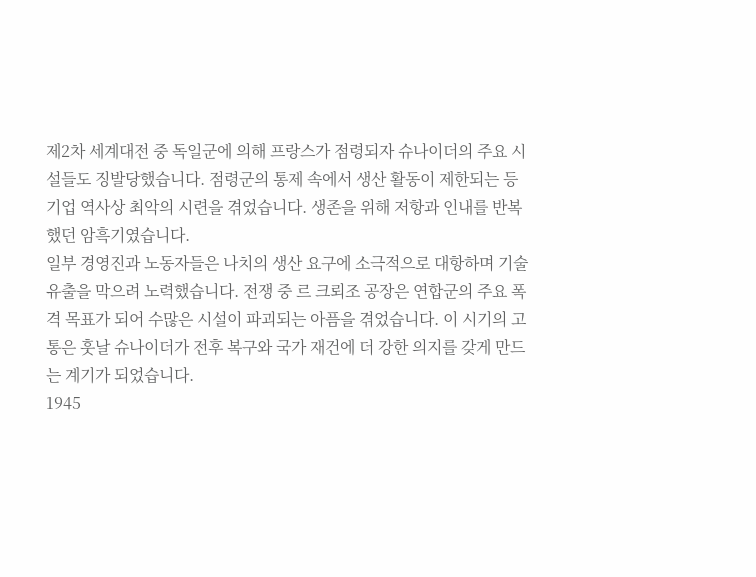제2차 세계대전 중 독일군에 의해 프랑스가 점령되자 슈나이더의 주요 시설들도 징발당했습니다. 점령군의 통제 속에서 생산 활동이 제한되는 등 기업 역사상 최악의 시련을 겪었습니다. 생존을 위해 저항과 인내를 반복했던 암흑기였습니다.
일부 경영진과 노동자들은 나치의 생산 요구에 소극적으로 대항하며 기술 유출을 막으려 노력했습니다. 전쟁 중 르 크뢰조 공장은 연합군의 주요 폭격 목표가 되어 수많은 시설이 파괴되는 아픔을 겪었습니다. 이 시기의 고통은 훗날 슈나이더가 전후 복구와 국가 재건에 더 강한 의지를 갖게 만드는 계기가 되었습니다.
1945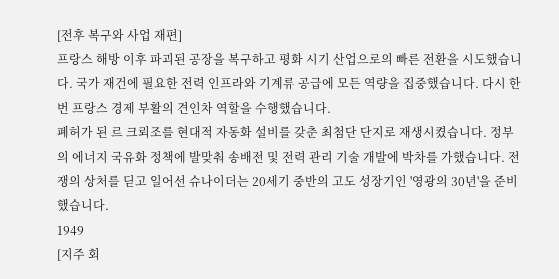[전후 복구와 사업 재편]
프랑스 해방 이후 파괴된 공장을 복구하고 평화 시기 산업으로의 빠른 전환을 시도했습니다. 국가 재건에 필요한 전력 인프라와 기계류 공급에 모든 역량을 집중했습니다. 다시 한번 프랑스 경제 부활의 견인차 역할을 수행했습니다.
폐허가 된 르 크뢰조를 현대적 자동화 설비를 갖춘 최첨단 단지로 재생시켰습니다. 정부의 에너지 국유화 정책에 발맞춰 송배전 및 전력 관리 기술 개발에 박차를 가했습니다. 전쟁의 상처를 딛고 일어선 슈나이더는 20세기 중반의 고도 성장기인 '영광의 30년'을 준비했습니다.
1949
[지주 회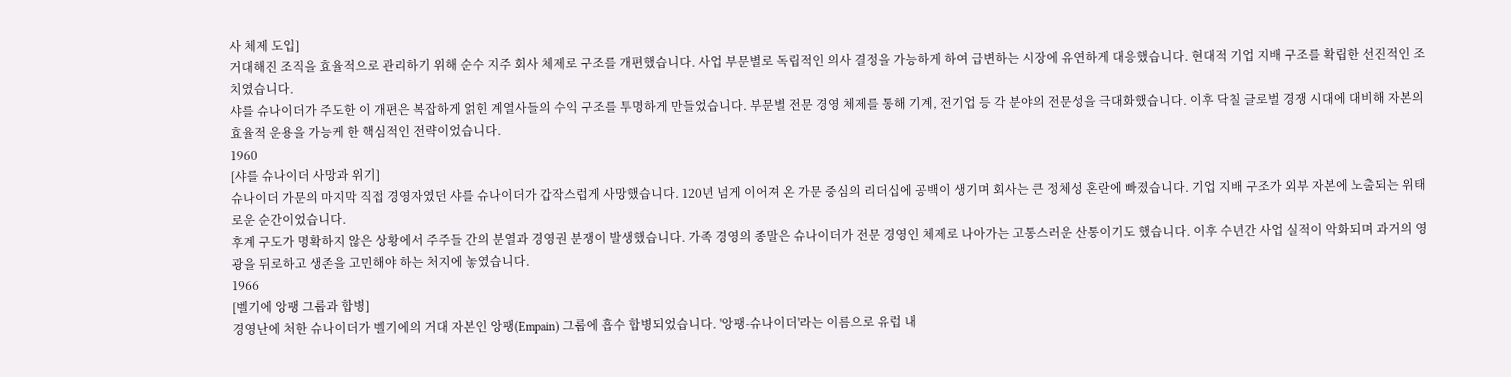사 체제 도입]
거대해진 조직을 효율적으로 관리하기 위해 순수 지주 회사 체제로 구조를 개편했습니다. 사업 부문별로 독립적인 의사 결정을 가능하게 하여 급변하는 시장에 유연하게 대응했습니다. 현대적 기업 지배 구조를 확립한 선진적인 조치였습니다.
샤를 슈나이더가 주도한 이 개편은 복잡하게 얽힌 계열사들의 수익 구조를 투명하게 만들었습니다. 부문별 전문 경영 체제를 통해 기계, 전기업 등 각 분야의 전문성을 극대화했습니다. 이후 닥칠 글로벌 경쟁 시대에 대비해 자본의 효율적 운용을 가능케 한 핵심적인 전략이었습니다.
1960
[샤를 슈나이더 사망과 위기]
슈나이더 가문의 마지막 직접 경영자였던 샤를 슈나이더가 갑작스럽게 사망했습니다. 120년 넘게 이어져 온 가문 중심의 리더십에 공백이 생기며 회사는 큰 정체성 혼란에 빠졌습니다. 기업 지배 구조가 외부 자본에 노출되는 위태로운 순간이었습니다.
후계 구도가 명확하지 않은 상황에서 주주들 간의 분열과 경영권 분쟁이 발생했습니다. 가족 경영의 종말은 슈나이더가 전문 경영인 체제로 나아가는 고통스러운 산통이기도 했습니다. 이후 수년간 사업 실적이 악화되며 과거의 영광을 뒤로하고 생존을 고민해야 하는 처지에 놓였습니다.
1966
[벨기에 앙팽 그룹과 합병]
경영난에 처한 슈나이더가 벨기에의 거대 자본인 앙팽(Empain) 그룹에 흡수 합병되었습니다. '앙팽-슈나이더'라는 이름으로 유럽 내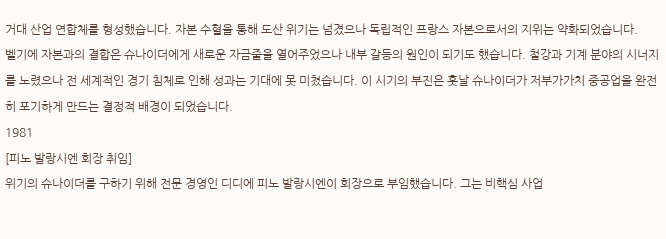거대 산업 연합체를 형성했습니다. 자본 수혈을 통해 도산 위기는 넘겼으나 독립적인 프랑스 자본으로서의 지위는 약화되었습니다.
벨기에 자본과의 결합은 슈나이더에게 새로운 자금줄을 열어주었으나 내부 갈등의 원인이 되기도 했습니다. 철강과 기계 분야의 시너지를 노렸으나 전 세계적인 경기 침체로 인해 성과는 기대에 못 미쳤습니다. 이 시기의 부진은 훗날 슈나이더가 저부가가치 중공업을 완전히 포기하게 만드는 결정적 배경이 되었습니다.
1981
[피노 발랑시엔 회장 취임]
위기의 슈나이더를 구하기 위해 전문 경영인 디디에 피노 발랑시엔이 회장으로 부임했습니다. 그는 비핵심 사업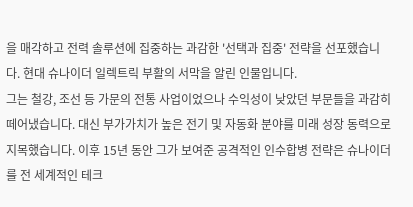을 매각하고 전력 솔루션에 집중하는 과감한 '선택과 집중' 전략을 선포했습니다. 현대 슈나이더 일렉트릭 부활의 서막을 알린 인물입니다.
그는 철강, 조선 등 가문의 전통 사업이었으나 수익성이 낮았던 부문들을 과감히 떼어냈습니다. 대신 부가가치가 높은 전기 및 자동화 분야를 미래 성장 동력으로 지목했습니다. 이후 15년 동안 그가 보여준 공격적인 인수합병 전략은 슈나이더를 전 세계적인 테크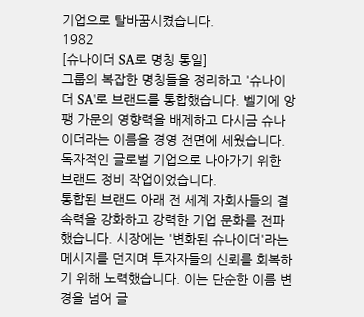기업으로 탈바꿈시켰습니다.
1982
[슈나이더 SA로 명칭 통일]
그룹의 복잡한 명칭들을 정리하고 '슈나이더 SA'로 브랜드를 통합했습니다. 벨기에 앙팽 가문의 영향력을 배제하고 다시금 슈나이더라는 이름을 경영 전면에 세웠습니다. 독자적인 글로벌 기업으로 나아가기 위한 브랜드 정비 작업이었습니다.
통합된 브랜드 아래 전 세계 자회사들의 결속력을 강화하고 강력한 기업 문화를 전파했습니다. 시장에는 '변화된 슈나이더'라는 메시지를 던지며 투자자들의 신뢰를 회복하기 위해 노력했습니다. 이는 단순한 이름 변경을 넘어 글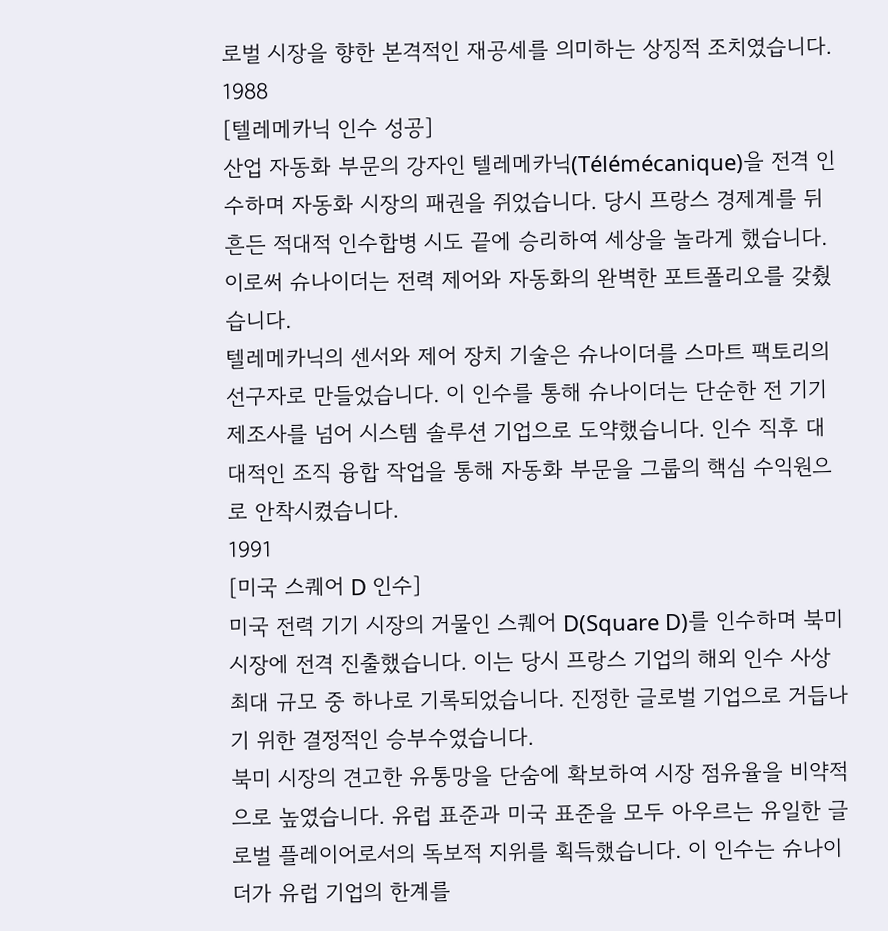로벌 시장을 향한 본격적인 재공세를 의미하는 상징적 조치였습니다.
1988
[텔레메카닉 인수 성공]
산업 자동화 부문의 강자인 텔레메카닉(Télémécanique)을 전격 인수하며 자동화 시장의 패권을 쥐었습니다. 당시 프랑스 경제계를 뒤흔든 적대적 인수합병 시도 끝에 승리하여 세상을 놀라게 했습니다. 이로써 슈나이더는 전력 제어와 자동화의 완벽한 포트폴리오를 갖췄습니다.
텔레메카닉의 센서와 제어 장치 기술은 슈나이더를 스마트 팩토리의 선구자로 만들었습니다. 이 인수를 통해 슈나이더는 단순한 전 기기 제조사를 넘어 시스템 솔루션 기업으로 도약했습니다. 인수 직후 대대적인 조직 융합 작업을 통해 자동화 부문을 그룹의 핵심 수익원으로 안착시켰습니다.
1991
[미국 스퀘어 D 인수]
미국 전력 기기 시장의 거물인 스퀘어 D(Square D)를 인수하며 북미 시장에 전격 진출했습니다. 이는 당시 프랑스 기업의 해외 인수 사상 최대 규모 중 하나로 기록되었습니다. 진정한 글로벌 기업으로 거듭나기 위한 결정적인 승부수였습니다.
북미 시장의 견고한 유통망을 단숨에 확보하여 시장 점유율을 비약적으로 높였습니다. 유럽 표준과 미국 표준을 모두 아우르는 유일한 글로벌 플레이어로서의 독보적 지위를 획득했습니다. 이 인수는 슈나이더가 유럽 기업의 한계를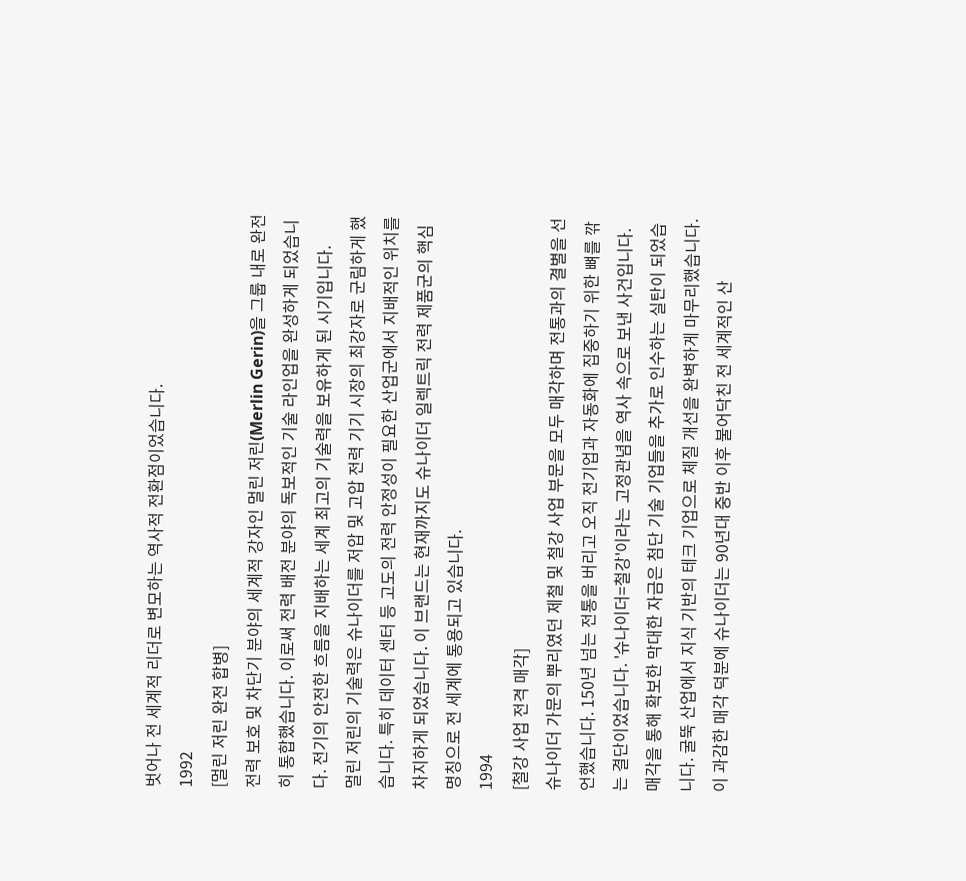벗어나 전 세계적 리더로 변모하는 역사적 전환점이었습니다.
1992
[멀린 저린 완전 합병]
전력 보호 및 차단기 분야의 세계적 강자인 멀린 저린(Merlin Gerin)을 그룹 내로 완전히 통합했습니다. 이로써 전력 배전 분야의 독보적인 기술 라인업을 완성하게 되었습니다. 전기의 안전한 흐름을 지배하는 세계 최고의 기술력을 보유하게 된 시기입니다.
멀린 저린의 기술력은 슈나이더를 저압 및 고압 전력 기기 시장의 최강자로 군림하게 했습니다. 특히 데이터 센터 등 고도의 전력 안정성이 필요한 산업군에서 지배적인 위치를 차지하게 되었습니다. 이 브랜드는 현재까지도 슈나이더 일렉트릭 전력 제품군의 핵심 명칭으로 전 세계에 통용되고 있습니다.
1994
[철강 사업 전격 매각]
슈나이더 가문의 뿌리였던 제철 및 철강 사업 부문을 모두 매각하며 전통과의 결별을 선언했습니다. 150년 넘는 전통을 버리고 오직 전기업과 자동화에 집중하기 위한 뼈를 깎는 결단이었습니다. '슈나이더=철강'이라는 고정관념을 역사 속으로 보낸 사건입니다.
매각을 통해 확보한 막대한 자금은 첨단 기술 기업들을 추가로 인수하는 실탄이 되었습니다. 굴뚝 산업에서 지식 기반의 테크 기업으로 체질 개선을 완벽하게 마무리했습니다. 이 과감한 매각 덕분에 슈나이더는 90년대 중반 이후 불어닥친 전 세계적인 산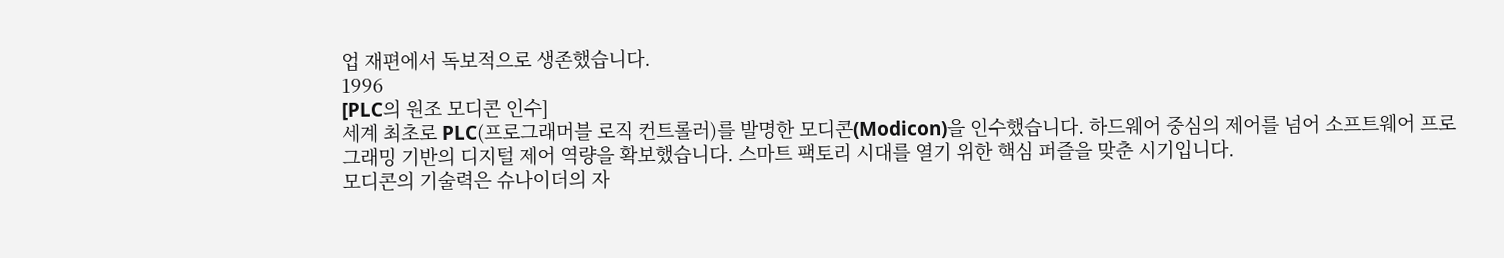업 재편에서 독보적으로 생존했습니다.
1996
[PLC의 원조 모디콘 인수]
세계 최초로 PLC(프로그래머블 로직 컨트롤러)를 발명한 모디콘(Modicon)을 인수했습니다. 하드웨어 중심의 제어를 넘어 소프트웨어 프로그래밍 기반의 디지털 제어 역량을 확보했습니다. 스마트 팩토리 시대를 열기 위한 핵심 퍼즐을 맞춘 시기입니다.
모디콘의 기술력은 슈나이더의 자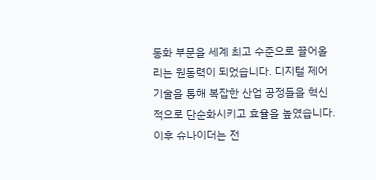동화 부문을 세계 최고 수준으로 끌어올리는 원동력이 되었습니다. 디지털 제어 기술을 통해 복잡한 산업 공정들을 혁신적으로 단순화시키고 효율을 높였습니다. 이후 슈나이더는 전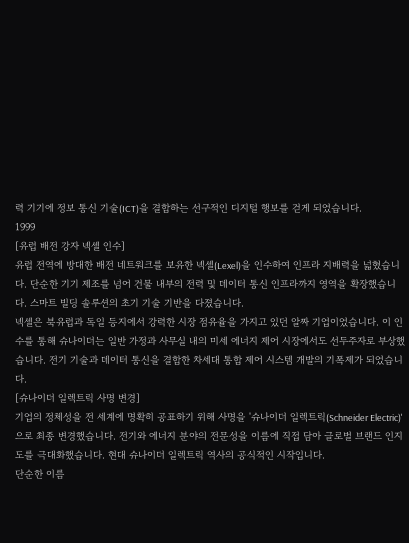력 기기에 정보 통신 기술(ICT)을 결합하는 선구적인 디지털 행보를 걷게 되었습니다.
1999
[유럽 배전 강자 넥셀 인수]
유럽 전역에 방대한 배전 네트워크를 보유한 넥셀(Lexel)을 인수하여 인프라 지배력을 넓혔습니다. 단순한 기기 제조를 넘어 건물 내부의 전력 및 데이터 통신 인프라까지 영역을 확장했습니다. 스마트 빌딩 솔루션의 초기 기술 기반을 다졌습니다.
넥셀은 북유럽과 독일 등지에서 강력한 시장 점유율을 가지고 있던 알짜 기업이었습니다. 이 인수를 통해 슈나이더는 일반 가정과 사무실 내의 미세 에너지 제어 시장에서도 선두주자로 부상했습니다. 전기 기술과 데이터 통신을 결합한 차세대 통합 제어 시스템 개발의 기폭제가 되었습니다.
[슈나이더 일렉트릭 사명 변경]
기업의 정체성을 전 세계에 명확히 공표하기 위해 사명을 '슈나이더 일렉트릭(Schneider Electric)'으로 최종 변경했습니다. 전기와 에너지 분야의 전문성을 이름에 직접 담아 글로벌 브랜드 인지도를 극대화했습니다. 현대 슈나이더 일렉트릭 역사의 공식적인 시작입니다.
단순한 이름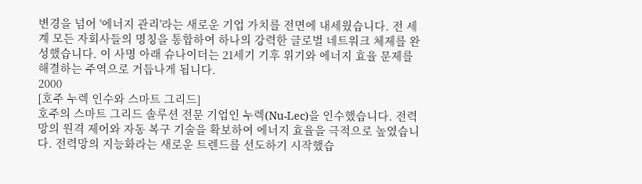변경을 넘어 '에너지 관리'라는 새로운 기업 가치를 전면에 내세웠습니다. 전 세계 모든 자회사들의 명칭을 통합하여 하나의 강력한 글로벌 네트워크 체제를 완성했습니다. 이 사명 아래 슈나이더는 21세기 기후 위기와 에너지 효율 문제를 해결하는 주역으로 거듭나게 됩니다.
2000
[호주 누렉 인수와 스마트 그리드]
호주의 스마트 그리드 솔루션 전문 기업인 누렉(Nu-Lec)을 인수했습니다. 전력망의 원격 제어와 자동 복구 기술을 확보하여 에너지 효율을 극적으로 높였습니다. 전력망의 지능화라는 새로운 트렌드를 선도하기 시작했습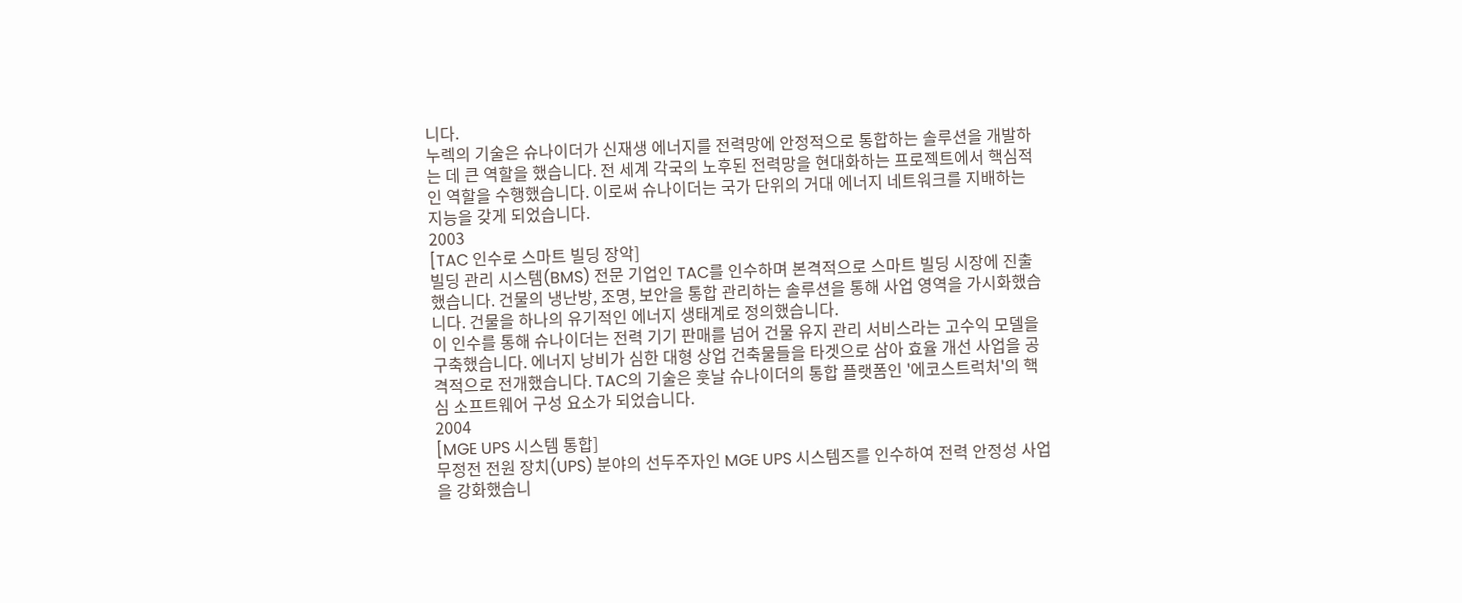니다.
누렉의 기술은 슈나이더가 신재생 에너지를 전력망에 안정적으로 통합하는 솔루션을 개발하는 데 큰 역할을 했습니다. 전 세계 각국의 노후된 전력망을 현대화하는 프로젝트에서 핵심적인 역할을 수행했습니다. 이로써 슈나이더는 국가 단위의 거대 에너지 네트워크를 지배하는 지능을 갖게 되었습니다.
2003
[TAC 인수로 스마트 빌딩 장악]
빌딩 관리 시스템(BMS) 전문 기업인 TAC를 인수하며 본격적으로 스마트 빌딩 시장에 진출했습니다. 건물의 냉난방, 조명, 보안을 통합 관리하는 솔루션을 통해 사업 영역을 가시화했습니다. 건물을 하나의 유기적인 에너지 생태계로 정의했습니다.
이 인수를 통해 슈나이더는 전력 기기 판매를 넘어 건물 유지 관리 서비스라는 고수익 모델을 구축했습니다. 에너지 낭비가 심한 대형 상업 건축물들을 타겟으로 삼아 효율 개선 사업을 공격적으로 전개했습니다. TAC의 기술은 훗날 슈나이더의 통합 플랫폼인 '에코스트럭처'의 핵심 소프트웨어 구성 요소가 되었습니다.
2004
[MGE UPS 시스템 통합]
무정전 전원 장치(UPS) 분야의 선두주자인 MGE UPS 시스템즈를 인수하여 전력 안정성 사업을 강화했습니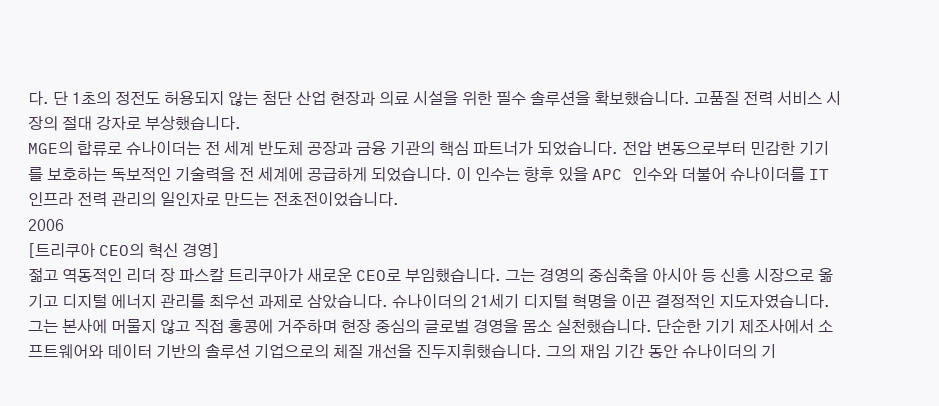다. 단 1초의 정전도 허용되지 않는 첨단 산업 현장과 의료 시설을 위한 필수 솔루션을 확보했습니다. 고품질 전력 서비스 시장의 절대 강자로 부상했습니다.
MGE의 합류로 슈나이더는 전 세계 반도체 공장과 금융 기관의 핵심 파트너가 되었습니다. 전압 변동으로부터 민감한 기기를 보호하는 독보적인 기술력을 전 세계에 공급하게 되었습니다. 이 인수는 향후 있을 APC 인수와 더불어 슈나이더를 IT 인프라 전력 관리의 일인자로 만드는 전초전이었습니다.
2006
[트리쿠아 CEO의 혁신 경영]
젊고 역동적인 리더 장 파스칼 트리쿠아가 새로운 CEO로 부임했습니다. 그는 경영의 중심축을 아시아 등 신흥 시장으로 옮기고 디지털 에너지 관리를 최우선 과제로 삼았습니다. 슈나이더의 21세기 디지털 혁명을 이끈 결정적인 지도자였습니다.
그는 본사에 머물지 않고 직접 홍콩에 거주하며 현장 중심의 글로벌 경영을 몸소 실천했습니다. 단순한 기기 제조사에서 소프트웨어와 데이터 기반의 솔루션 기업으로의 체질 개선을 진두지휘했습니다. 그의 재임 기간 동안 슈나이더의 기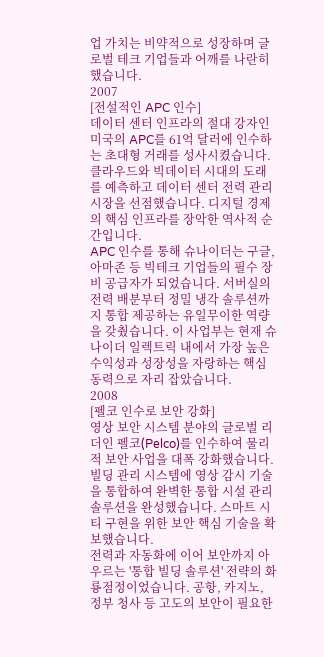업 가치는 비약적으로 성장하며 글로벌 테크 기업들과 어깨를 나란히 했습니다.
2007
[전설적인 APC 인수]
데이터 센터 인프라의 절대 강자인 미국의 APC를 61억 달러에 인수하는 초대형 거래를 성사시켰습니다. 클라우드와 빅데이터 시대의 도래를 예측하고 데이터 센터 전력 관리 시장을 선점했습니다. 디지털 경제의 핵심 인프라를 장악한 역사적 순간입니다.
APC 인수를 통해 슈나이더는 구글, 아마존 등 빅테크 기업들의 필수 장비 공급자가 되었습니다. 서버실의 전력 배분부터 정밀 냉각 솔루션까지 통합 제공하는 유일무이한 역량을 갖췄습니다. 이 사업부는 현재 슈나이더 일렉트릭 내에서 가장 높은 수익성과 성장성을 자랑하는 핵심 동력으로 자리 잡았습니다.
2008
[펠코 인수로 보안 강화]
영상 보안 시스템 분야의 글로벌 리더인 펠코(Pelco)를 인수하여 물리적 보안 사업을 대폭 강화했습니다. 빌딩 관리 시스템에 영상 감시 기술을 통합하여 완벽한 통합 시설 관리 솔루션을 완성했습니다. 스마트 시티 구현을 위한 보안 핵심 기술을 확보했습니다.
전력과 자동화에 이어 보안까지 아우르는 '통합 빌딩 솔루션' 전략의 화룡점정이었습니다. 공항, 카지노, 정부 청사 등 고도의 보안이 필요한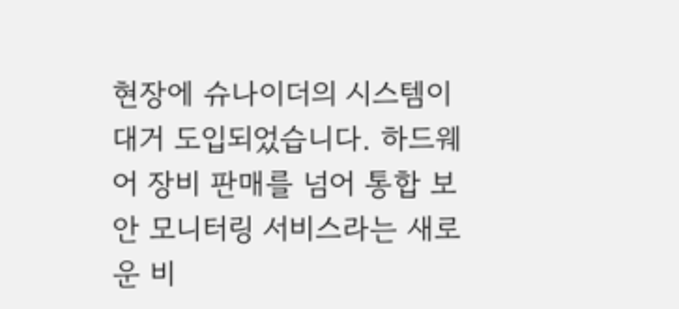현장에 슈나이더의 시스템이 대거 도입되었습니다. 하드웨어 장비 판매를 넘어 통합 보안 모니터링 서비스라는 새로운 비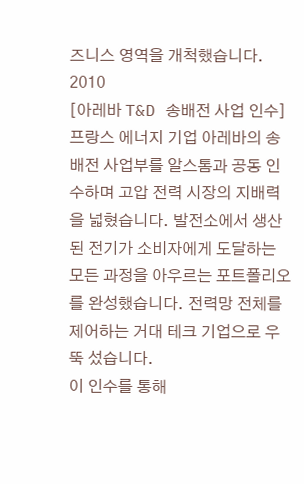즈니스 영역을 개척했습니다.
2010
[아레바 T&D 송배전 사업 인수]
프랑스 에너지 기업 아레바의 송배전 사업부를 알스톰과 공동 인수하며 고압 전력 시장의 지배력을 넓혔습니다. 발전소에서 생산된 전기가 소비자에게 도달하는 모든 과정을 아우르는 포트폴리오를 완성했습니다. 전력망 전체를 제어하는 거대 테크 기업으로 우뚝 섰습니다.
이 인수를 통해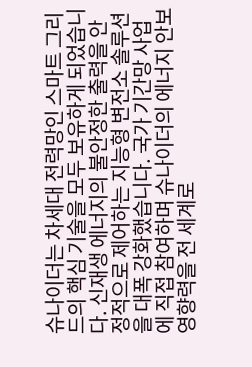슈나이더는 차세대 전력망인 스마트 그리드의 핵심 기술을 모두 보유하게 되었습니다. 신재생 에너지의 불안정한 출력을 안정적으로 제어하는 지능형 변전소 솔루션을 대폭 강화했습니다. 국가 기간망 사업에 직접 참여하며 슈나이더의 에너지 안보 영향력을 전 세계로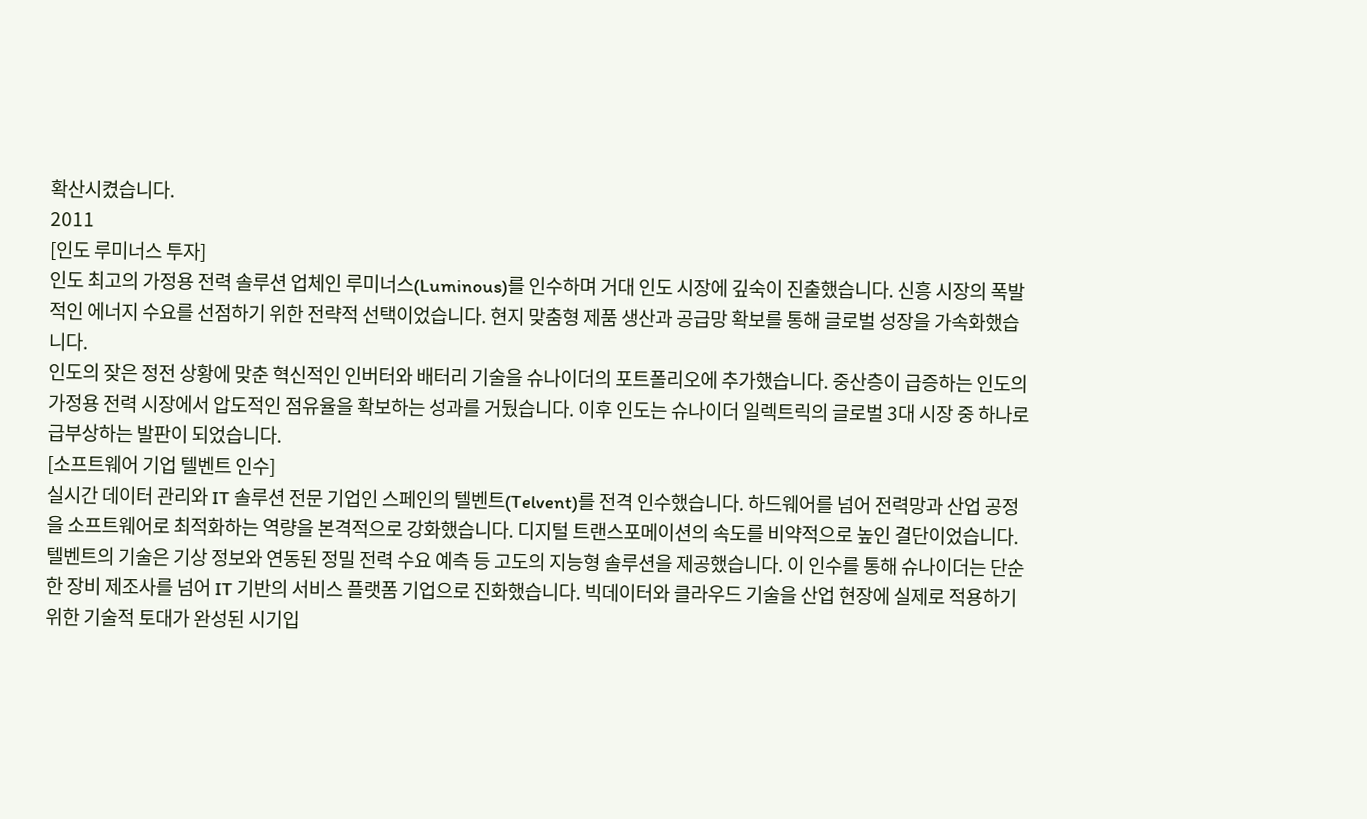확산시켰습니다.
2011
[인도 루미너스 투자]
인도 최고의 가정용 전력 솔루션 업체인 루미너스(Luminous)를 인수하며 거대 인도 시장에 깊숙이 진출했습니다. 신흥 시장의 폭발적인 에너지 수요를 선점하기 위한 전략적 선택이었습니다. 현지 맞춤형 제품 생산과 공급망 확보를 통해 글로벌 성장을 가속화했습니다.
인도의 잦은 정전 상황에 맞춘 혁신적인 인버터와 배터리 기술을 슈나이더의 포트폴리오에 추가했습니다. 중산층이 급증하는 인도의 가정용 전력 시장에서 압도적인 점유율을 확보하는 성과를 거뒀습니다. 이후 인도는 슈나이더 일렉트릭의 글로벌 3대 시장 중 하나로 급부상하는 발판이 되었습니다.
[소프트웨어 기업 텔벤트 인수]
실시간 데이터 관리와 IT 솔루션 전문 기업인 스페인의 텔벤트(Telvent)를 전격 인수했습니다. 하드웨어를 넘어 전력망과 산업 공정을 소프트웨어로 최적화하는 역량을 본격적으로 강화했습니다. 디지털 트랜스포메이션의 속도를 비약적으로 높인 결단이었습니다.
텔벤트의 기술은 기상 정보와 연동된 정밀 전력 수요 예측 등 고도의 지능형 솔루션을 제공했습니다. 이 인수를 통해 슈나이더는 단순한 장비 제조사를 넘어 IT 기반의 서비스 플랫폼 기업으로 진화했습니다. 빅데이터와 클라우드 기술을 산업 현장에 실제로 적용하기 위한 기술적 토대가 완성된 시기입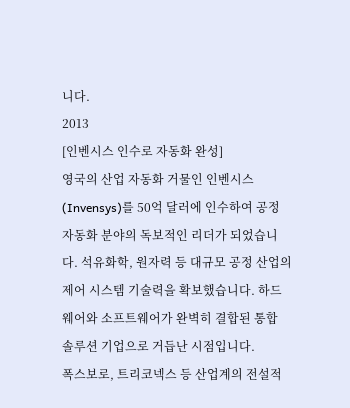니다.
2013
[인벤시스 인수로 자동화 완성]
영국의 산업 자동화 거물인 인벤시스(Invensys)를 50억 달러에 인수하여 공정 자동화 분야의 독보적인 리더가 되었습니다. 석유화학, 원자력 등 대규모 공정 산업의 제어 시스템 기술력을 확보했습니다. 하드웨어와 소프트웨어가 완벽히 결합된 통합 솔루션 기업으로 거듭난 시점입니다.
폭스보로, 트리코넥스 등 산업계의 전설적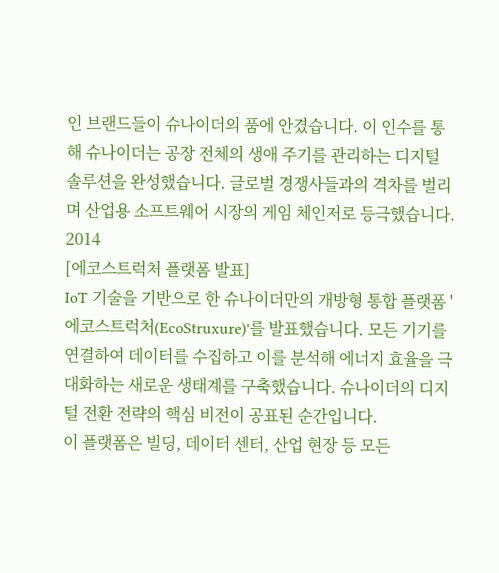인 브랜드들이 슈나이더의 품에 안겼습니다. 이 인수를 통해 슈나이더는 공장 전체의 생애 주기를 관리하는 디지털 솔루션을 완성했습니다. 글로벌 경쟁사들과의 격차를 벌리며 산업용 소프트웨어 시장의 게임 체인저로 등극했습니다.
2014
[에코스트럭처 플랫폼 발표]
IoT 기술을 기반으로 한 슈나이더만의 개방형 통합 플랫폼 '에코스트럭처(EcoStruxure)'를 발표했습니다. 모든 기기를 연결하여 데이터를 수집하고 이를 분석해 에너지 효율을 극대화하는 새로운 생태계를 구축했습니다. 슈나이더의 디지털 전환 전략의 핵심 비전이 공표된 순간입니다.
이 플랫폼은 빌딩, 데이터 센터, 산업 현장 등 모든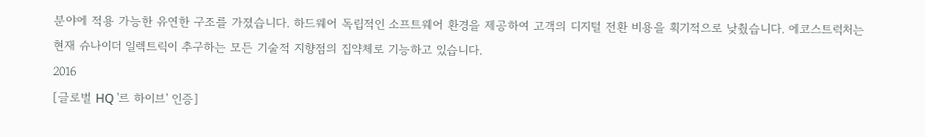분야에 적용 가능한 유연한 구조를 가졌습니다. 하드웨어 독립적인 소프트웨어 환경을 제공하여 고객의 디지털 전환 비용을 획기적으로 낮췄습니다. 에코스트럭처는 현재 슈나이더 일렉트릭이 추구하는 모든 기술적 지향점의 집약체로 기능하고 있습니다.
2016
[글로벌 HQ '르 하이브' 인증]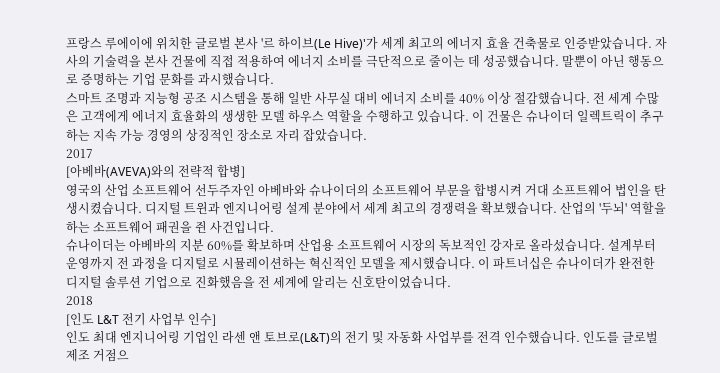프랑스 루에이에 위치한 글로벌 본사 '르 하이브(Le Hive)'가 세계 최고의 에너지 효율 건축물로 인증받았습니다. 자사의 기술력을 본사 건물에 직접 적용하여 에너지 소비를 극단적으로 줄이는 데 성공했습니다. 말뿐이 아닌 행동으로 증명하는 기업 문화를 과시했습니다.
스마트 조명과 지능형 공조 시스템을 통해 일반 사무실 대비 에너지 소비를 40% 이상 절감했습니다. 전 세계 수많은 고객에게 에너지 효율화의 생생한 모델 하우스 역할을 수행하고 있습니다. 이 건물은 슈나이더 일렉트릭이 추구하는 지속 가능 경영의 상징적인 장소로 자리 잡았습니다.
2017
[아베바(AVEVA)와의 전략적 합병]
영국의 산업 소프트웨어 선두주자인 아베바와 슈나이더의 소프트웨어 부문을 합병시켜 거대 소프트웨어 법인을 탄생시켰습니다. 디지털 트윈과 엔지니어링 설계 분야에서 세계 최고의 경쟁력을 확보했습니다. 산업의 '두뇌' 역할을 하는 소프트웨어 패권을 쥔 사건입니다.
슈나이더는 아베바의 지분 60%를 확보하며 산업용 소프트웨어 시장의 독보적인 강자로 올라섰습니다. 설계부터 운영까지 전 과정을 디지털로 시뮬레이션하는 혁신적인 모델을 제시했습니다. 이 파트너십은 슈나이더가 완전한 디지털 솔루션 기업으로 진화했음을 전 세계에 알리는 신호탄이었습니다.
2018
[인도 L&T 전기 사업부 인수]
인도 최대 엔지니어링 기업인 라센 앤 토브로(L&T)의 전기 및 자동화 사업부를 전격 인수했습니다. 인도를 글로벌 제조 거점으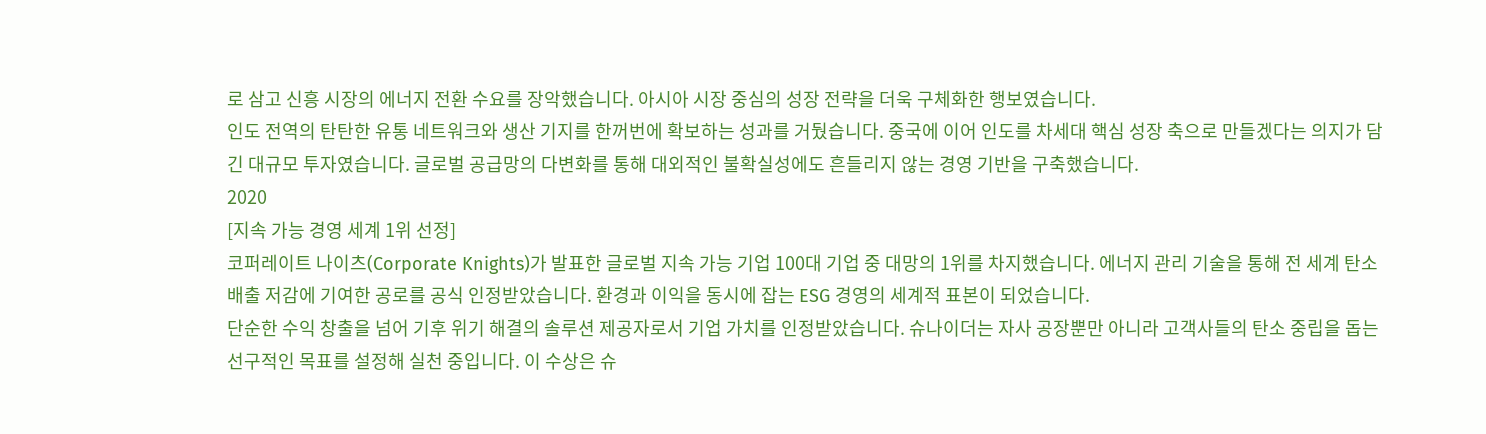로 삼고 신흥 시장의 에너지 전환 수요를 장악했습니다. 아시아 시장 중심의 성장 전략을 더욱 구체화한 행보였습니다.
인도 전역의 탄탄한 유통 네트워크와 생산 기지를 한꺼번에 확보하는 성과를 거뒀습니다. 중국에 이어 인도를 차세대 핵심 성장 축으로 만들겠다는 의지가 담긴 대규모 투자였습니다. 글로벌 공급망의 다변화를 통해 대외적인 불확실성에도 흔들리지 않는 경영 기반을 구축했습니다.
2020
[지속 가능 경영 세계 1위 선정]
코퍼레이트 나이츠(Corporate Knights)가 발표한 글로벌 지속 가능 기업 100대 기업 중 대망의 1위를 차지했습니다. 에너지 관리 기술을 통해 전 세계 탄소 배출 저감에 기여한 공로를 공식 인정받았습니다. 환경과 이익을 동시에 잡는 ESG 경영의 세계적 표본이 되었습니다.
단순한 수익 창출을 넘어 기후 위기 해결의 솔루션 제공자로서 기업 가치를 인정받았습니다. 슈나이더는 자사 공장뿐만 아니라 고객사들의 탄소 중립을 돕는 선구적인 목표를 설정해 실천 중입니다. 이 수상은 슈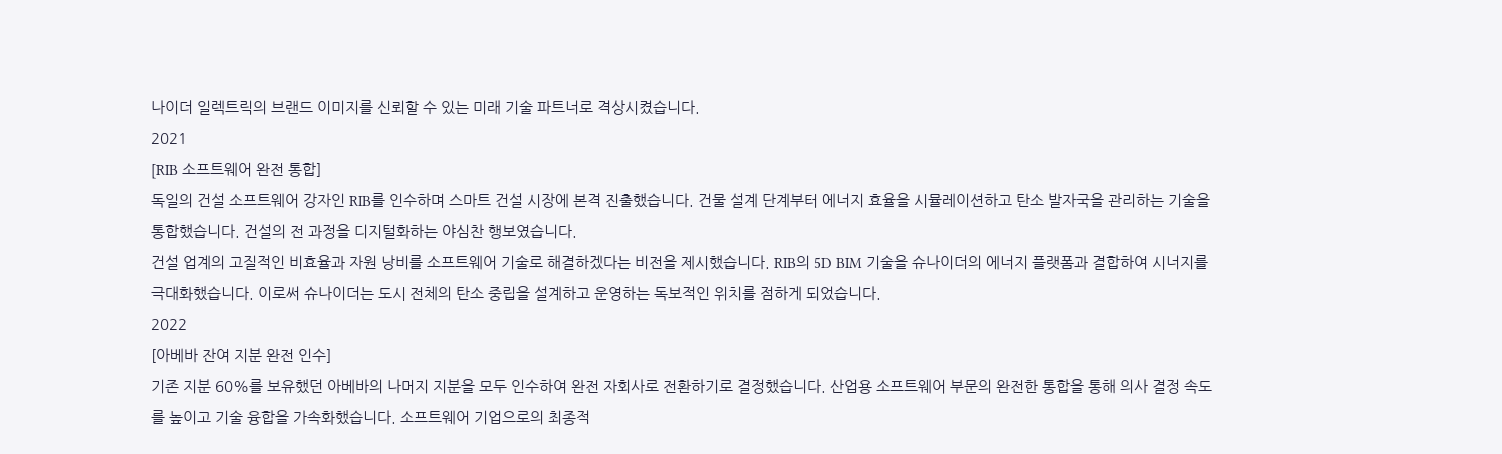나이더 일렉트릭의 브랜드 이미지를 신뢰할 수 있는 미래 기술 파트너로 격상시켰습니다.
2021
[RIB 소프트웨어 완전 통합]
독일의 건설 소프트웨어 강자인 RIB를 인수하며 스마트 건설 시장에 본격 진출했습니다. 건물 설계 단계부터 에너지 효율을 시뮬레이션하고 탄소 발자국을 관리하는 기술을 통합했습니다. 건설의 전 과정을 디지털화하는 야심찬 행보였습니다.
건설 업계의 고질적인 비효율과 자원 낭비를 소프트웨어 기술로 해결하겠다는 비전을 제시했습니다. RIB의 5D BIM 기술을 슈나이더의 에너지 플랫폼과 결합하여 시너지를 극대화했습니다. 이로써 슈나이더는 도시 전체의 탄소 중립을 설계하고 운영하는 독보적인 위치를 점하게 되었습니다.
2022
[아베바 잔여 지분 완전 인수]
기존 지분 60%를 보유했던 아베바의 나머지 지분을 모두 인수하여 완전 자회사로 전환하기로 결정했습니다. 산업용 소프트웨어 부문의 완전한 통합을 통해 의사 결정 속도를 높이고 기술 융합을 가속화했습니다. 소프트웨어 기업으로의 최종적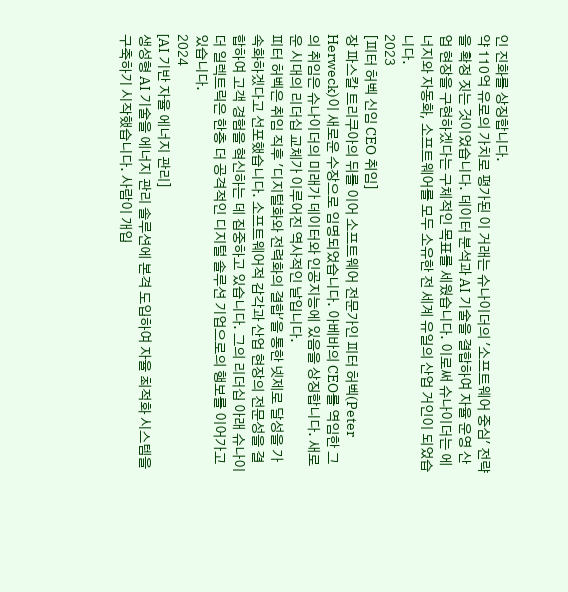인 진화를 상징합니다.
약 110억 유로의 가치로 평가된 이 거래는 슈나이더의 '소프트웨어 중심' 전략을 확정 짓는 것이었습니다. 데이터 분석과 AI 기술을 결합하여 자율 운영 산업 현장을 구현하겠다는 구체적인 목표를 세웠습니다. 이로써 슈나이더는 에너지와 자동화, 소프트웨어를 모두 소유한 전 세계 유일의 산업 거인이 되었습니다.
2023
[피터 허벡 신임 CEO 취임]
장 파스칼 트리쿠아의 뒤를 이어 소프트웨어 전문가인 피터 허벡(Peter Herweck)이 새로운 수장으로 임명되었습니다. 아베바의 CEO를 역임한 그의 취임은 슈나이더의 미래가 데이터와 인공지능에 있음을 상징합니다. 새로운 시대의 리더십 교체가 이루어진 역사적인 날입니다.
피터 허벡은 취임 직후 '디지털화와 전력화의 결합'을 통한 넷제로 달성을 가속화하겠다고 선포했습니다. 소프트웨어적 감각과 산업 현장의 전문성을 결합하여 고객 경험을 혁신하는 데 집중하고 있습니다. 그의 리더십 아래 슈나이더 일렉트릭은 한층 더 공격적인 디지털 솔루션 기업으로의 행보를 이어가고 있습니다.
2024
[AI 기반 자율 에너지 관리]
생성형 AI 기술을 에너지 관리 솔루션에 본격 도입하여 자율 최적화 시스템을 구축하기 시작했습니다. 사람이 개입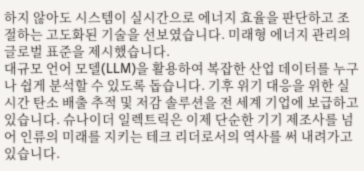하지 않아도 시스템이 실시간으로 에너지 효율을 판단하고 조절하는 고도화된 기술을 선보였습니다. 미래형 에너지 관리의 글로벌 표준을 제시했습니다.
대규모 언어 모델(LLM)을 활용하여 복잡한 산업 데이터를 누구나 쉽게 분석할 수 있도록 돕습니다. 기후 위기 대응을 위한 실시간 탄소 배출 추적 및 저감 솔루션을 전 세계 기업에 보급하고 있습니다. 슈나이더 일렉트릭은 이제 단순한 기기 제조사를 넘어 인류의 미래를 지키는 테크 리더로서의 역사를 써 내려가고 있습니다.